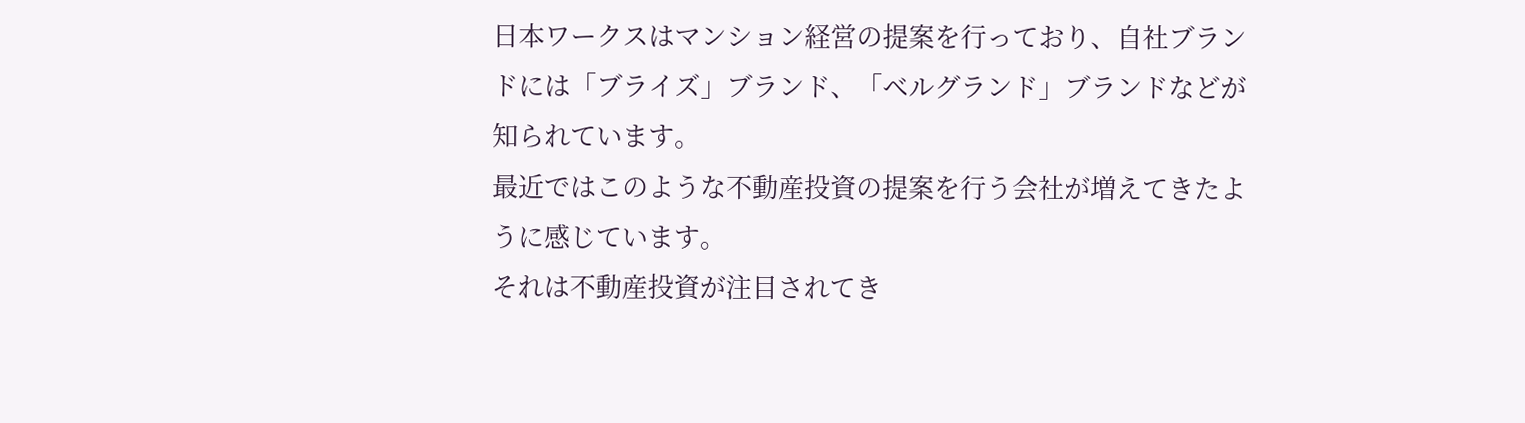日本ワークスはマンション経営の提案を行っており、自社ブランドには「ブライズ」ブランド、「ベルグランド」ブランドなどが知られています。
最近ではこのような不動産投資の提案を行う会社が増えてきたように感じています。
それは不動産投資が注目されてき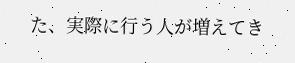た、実際に行う人が増えてき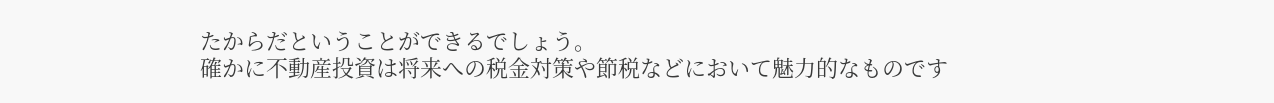たからだということができるでしょう。
確かに不動産投資は将来への税金対策や節税などにおいて魅力的なものです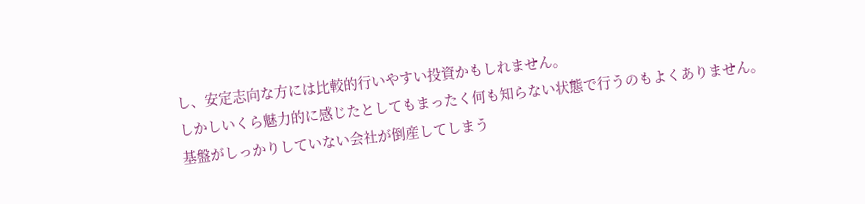し、安定志向な方には比較的行いやすい投資かもしれません。
しかしいくら魅力的に感じたとしてもまったく何も知らない状態で行うのもよくありません。
基盤がしっかりしていない会社が倒産してしまう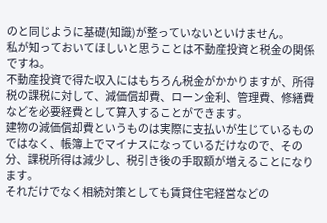のと同じように基礎(知識)が整っていないといけません。
私が知っておいてほしいと思うことは不動産投資と税金の関係ですね。
不動産投資で得た収入にはもちろん税金がかかりますが、所得税の課税に対して、減価償却費、ローン金利、管理費、修繕費などを必要経費として算入することができます。
建物の減価償却費というものは実際に支払いが生じているものではなく、帳簿上でマイナスになっているだけなので、その分、課税所得は減少し、税引き後の手取額が増えることになります。
それだけでなく相続対策としても賃貸住宅経営などの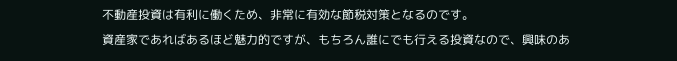不動産投資は有利に働くため、非常に有効な節税対策となるのです。
資産家であればあるほど魅力的ですが、もちろん誰にでも行える投資なので、興味のあ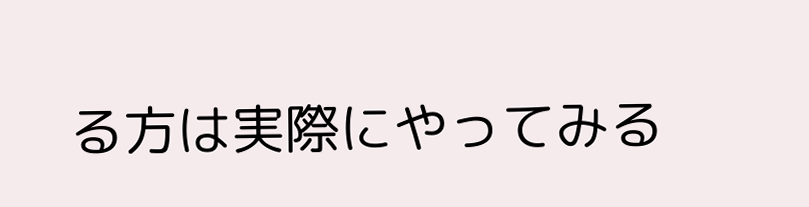る方は実際にやってみる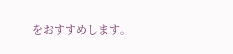をおすすめします。